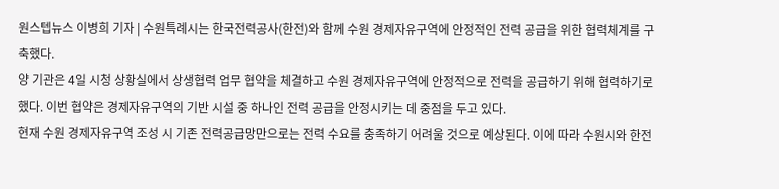원스텝뉴스 이병희 기자 | 수원특례시는 한국전력공사(한전)와 함께 수원 경제자유구역에 안정적인 전력 공급을 위한 협력체계를 구축했다.
양 기관은 4일 시청 상황실에서 상생협력 업무 협약을 체결하고 수원 경제자유구역에 안정적으로 전력을 공급하기 위해 협력하기로 했다. 이번 협약은 경제자유구역의 기반 시설 중 하나인 전력 공급을 안정시키는 데 중점을 두고 있다.
현재 수원 경제자유구역 조성 시 기존 전력공급망만으로는 전력 수요를 충족하기 어려울 것으로 예상된다. 이에 따라 수원시와 한전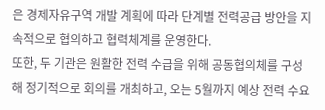은 경제자유구역 개발 계획에 따라 단계별 전력공급 방안을 지속적으로 협의하고 협력체계를 운영한다.
또한, 두 기관은 원활한 전력 수급을 위해 공동협의체를 구성해 정기적으로 회의를 개최하고, 오는 5월까지 예상 전력 수요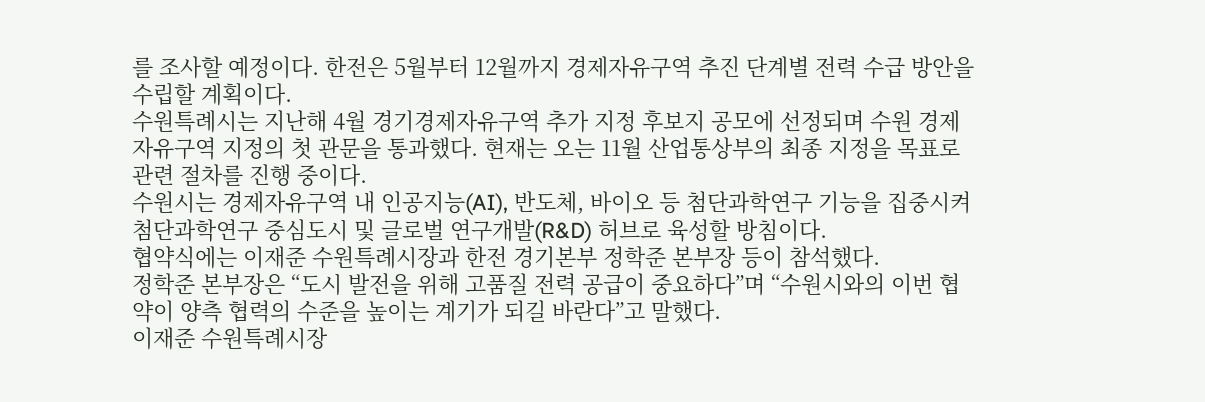를 조사할 예정이다. 한전은 5월부터 12월까지 경제자유구역 추진 단계별 전력 수급 방안을 수립할 계획이다.
수원특례시는 지난해 4월 경기경제자유구역 추가 지정 후보지 공모에 선정되며 수원 경제자유구역 지정의 첫 관문을 통과했다. 현재는 오는 11월 산업통상부의 최종 지정을 목표로 관련 절차를 진행 중이다.
수원시는 경제자유구역 내 인공지능(AI), 반도체, 바이오 등 첨단과학연구 기능을 집중시켜 첨단과학연구 중심도시 및 글로벌 연구개발(R&D) 허브로 육성할 방침이다.
협약식에는 이재준 수원특례시장과 한전 경기본부 정학준 본부장 등이 참석했다.
정학준 본부장은 “도시 발전을 위해 고품질 전력 공급이 중요하다”며 “수원시와의 이번 협약이 양측 협력의 수준을 높이는 계기가 되길 바란다”고 말했다.
이재준 수원특례시장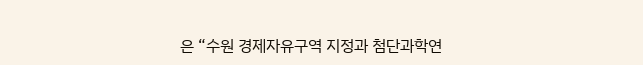은 “수원 경제자유구역 지정과 첨단과학연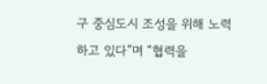구 중심도시 조성을 위해 노력하고 있다”며 “협력을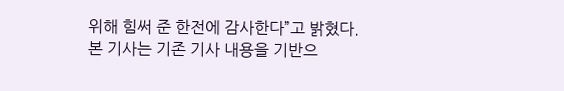위해 힘써 준 한전에 감사한다”고 밝혔다.
본 기사는 기존 기사 내용을 기반으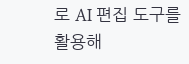로 AI 편집 도구를 활용해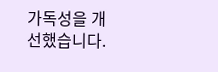가독성을 개선했습니다.